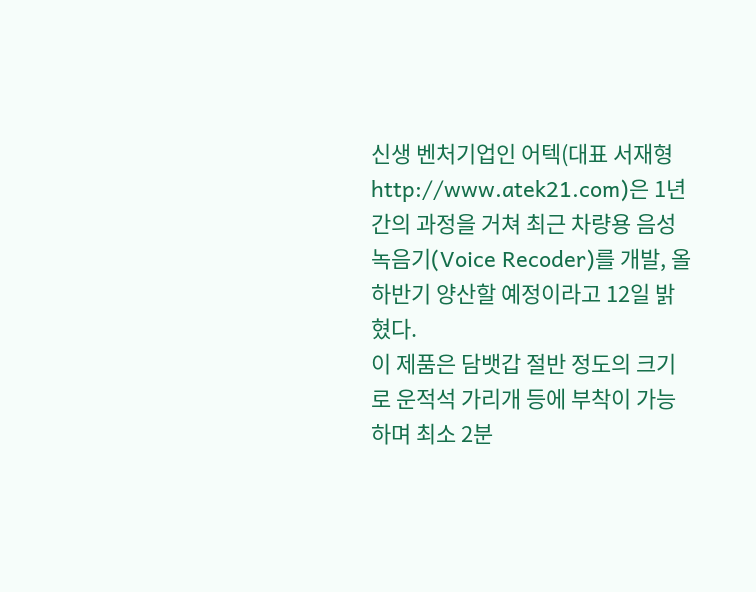신생 벤처기업인 어텍(대표 서재형 http://www.atek21.com)은 1년간의 과정을 거쳐 최근 차량용 음성녹음기(Voice Recoder)를 개발, 올 하반기 양산할 예정이라고 12일 밝혔다.
이 제품은 담뱃갑 절반 정도의 크기로 운적석 가리개 등에 부착이 가능하며 최소 2분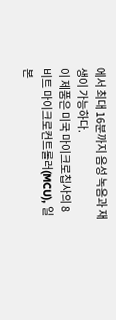에서 최대 16분까지 음성 녹음과 재생이 가능하다.
이 제품은 미국 마이크로칩사의 8비트 마이크로컨트롤러(MCU), 일본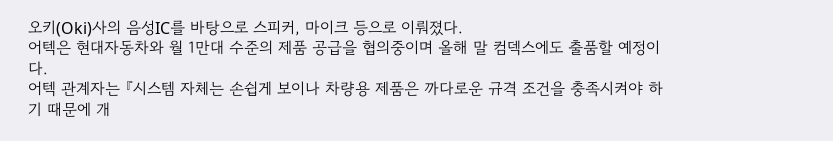오키(Oki)사의 음성IC를 바탕으로 스피커, 마이크 등으로 이뤄졌다.
어텍은 현대자동차와 월 1만대 수준의 제품 공급을 협의중이며 올해 말 컴덱스에도 출품할 예정이다.
어텍 관계자는 『시스템 자체는 손쉽게 보이나 차량용 제품은 까다로운 규격 조건을 충족시켜야 하기 때문에 개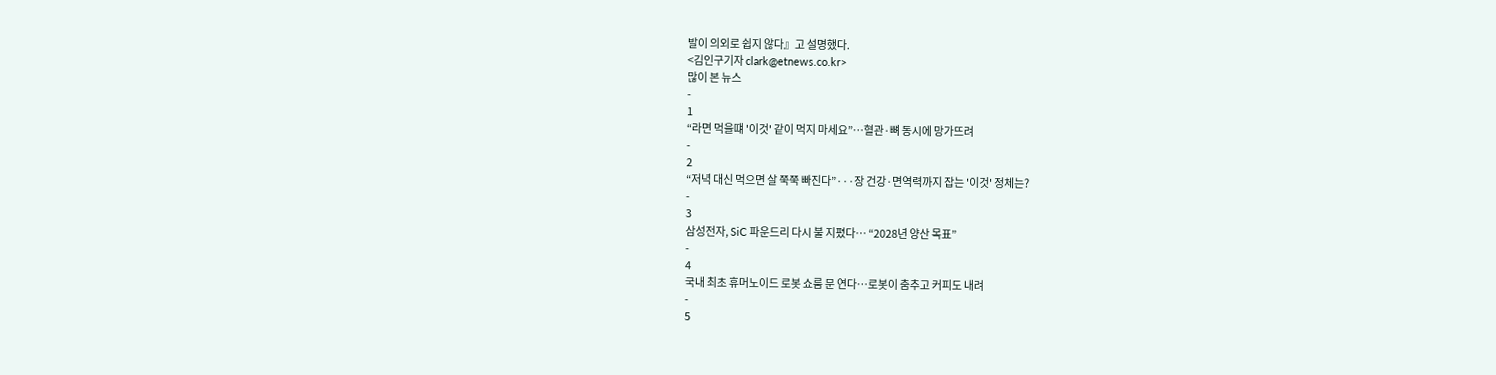발이 의외로 쉽지 않다』고 설명했다.
<김인구기자 clark@etnews.co.kr>
많이 본 뉴스
-
1
“라면 먹을떄 '이것' 같이 먹지 마세요”…혈관·뼈 동시에 망가뜨려
-
2
“저녁 대신 먹으면 살 쭉쭉 빠진다”···장 건강·면역력까지 잡는 '이것' 정체는?
-
3
삼성전자, SiC 파운드리 다시 불 지폈다… “2028년 양산 목표”
-
4
국내 최초 휴머노이드 로봇 쇼룸 문 연다…로봇이 춤추고 커피도 내려
-
5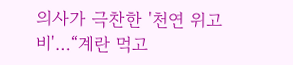의사가 극찬한 '천연 위고비'…“계란 먹고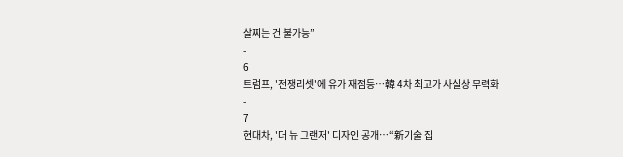살찌는 건 불가능”
-
6
트럼프, '전쟁리셋'에 유가 재점등…韓 4차 최고가 사실상 무력화
-
7
현대차, '더 뉴 그랜저' 디자인 공개…“新기술 집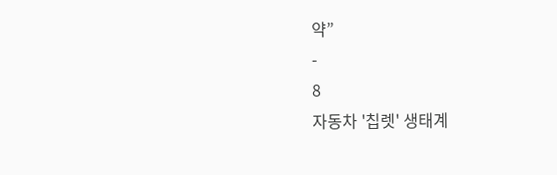약”
-
8
자동차 '칩렛' 생태계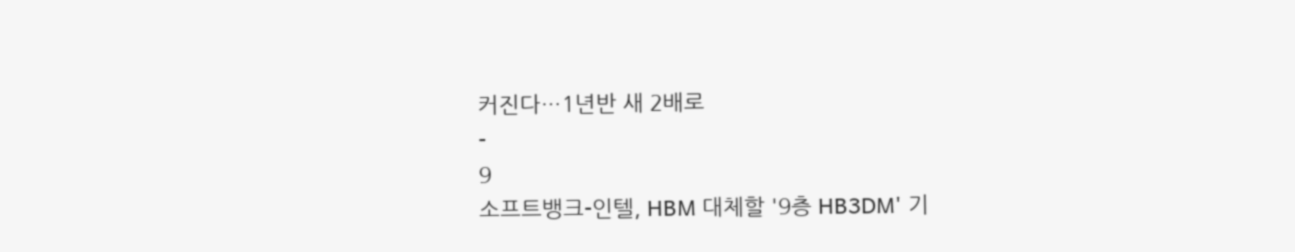커진다…1년반 새 2배로
-
9
소프트뱅크-인텔, HBM 대체할 '9층 HB3DM' 기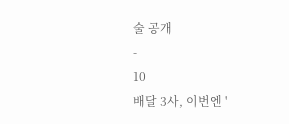술 공개
-
10
배달 3사, 이번엔 '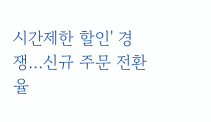시간제한 할인' 경쟁…신규 주문 전환율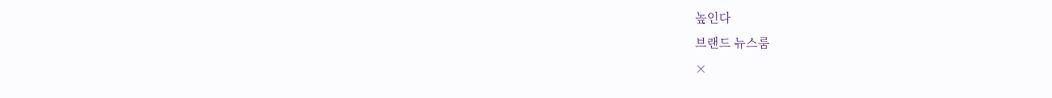높인다
브랜드 뉴스룸
×